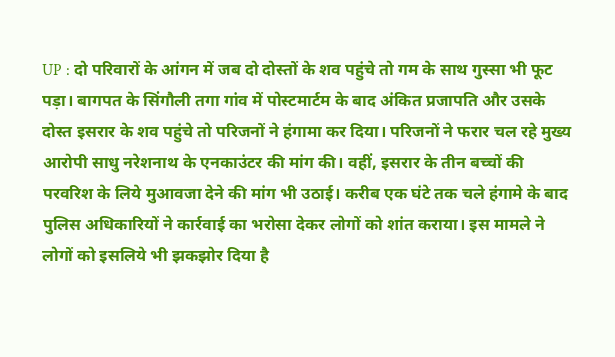UP : दो परिवारों के आंगन में जब दो दोस्तों के शव पहुंचे तो गम के साथ गुस्सा भी फूट पड़ा। बागपत के सिंगौली तगा गांव में पोस्टमार्टम के बाद अंकित प्रजापति और उसके दोस्त इसरार के शव पहुंचे तो परिजनों ने हंगामा कर दिया। परिजनों ने फरार चल रहे मुख्य आरोपी साधु नरेशनाथ के एनकाउंटर की मांग की। वहीं, इसरार के तीन बच्चों की परवरिश के लिये मुआवजा देने की मांग भी उठाई। करीब एक घंटे तक चले हंगामे के बाद पुलिस अधिकारियों ने कार्रवाई का भरोसा देकर लोगों को शांत कराया। इस मामले ने लोगों को इसलिये भी झकझोर दिया है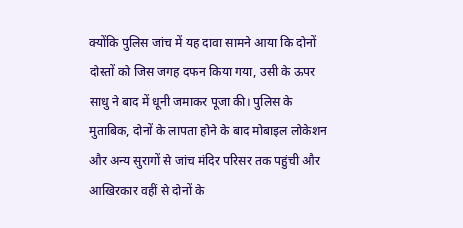क्योंकि पुलिस जांच में यह दावा सामने आया कि दोनों दोस्तों को जिस जगह दफन किया गया, उसी के ऊपर साधु ने बाद में धूनी जमाकर पूजा की। पुलिस के मुताबिक, दोनों के लापता होने के बाद मोबाइल लोकेशन और अन्य सुरागों से जांच मंदिर परिसर तक पहुंची और आखिरकार वहीं से दोनों के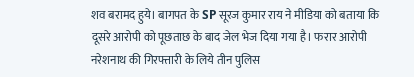शव बरामद हुये। बागपत के SP सूरज कुमार राय ने मीडिया को बताया कि दूसरे आरोपी को पूछताछ के बाद जेल भेज दिया गया है। फरार आरोपी नरेशनाथ की गिरफ्तारी के लिये तीन पुलिस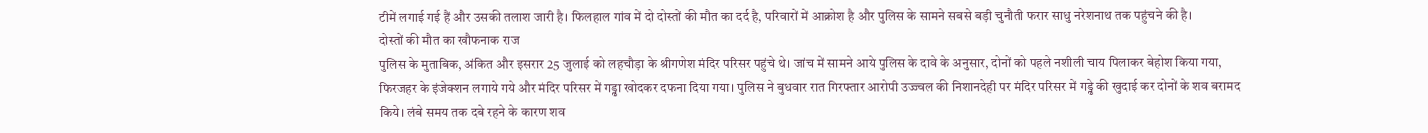टीमें लगाई गई हैं और उसकी तलाश जारी है। फिलहाल गांव में दो दोस्तों की मौत का दर्द है, परिवारों में आक्रोश है और पुलिस के सामने सबसे बड़ी चुनौती फरार साधु नरेशनाथ तक पहुंचने की है।
दोस्तों की मौत का खौफनाक राज
पुलिस के मुताबिक, अंकित और इसरार 25 जुलाई को लहचौड़ा के श्रीगणेश मंदिर परिसर पहुंचे थे। जांच में सामने आये पुलिस के दावे के अनुसार, दोनों को पहले नशीली चाय पिलाकर बेहोश किया गया, फिरजहर के इंजेक्शन लगाये गये और मंदिर परिसर में गड्ढा खोदकर दफना दिया गया। पुलिस ने बुधवार रात गिरफ्तार आरोपी उज्ज्वल की निशानदेही पर मंदिर परिसर में गड्ढे की खुदाई कर दोनों के शव बरामद किये। लंबे समय तक दबे रहने के कारण शव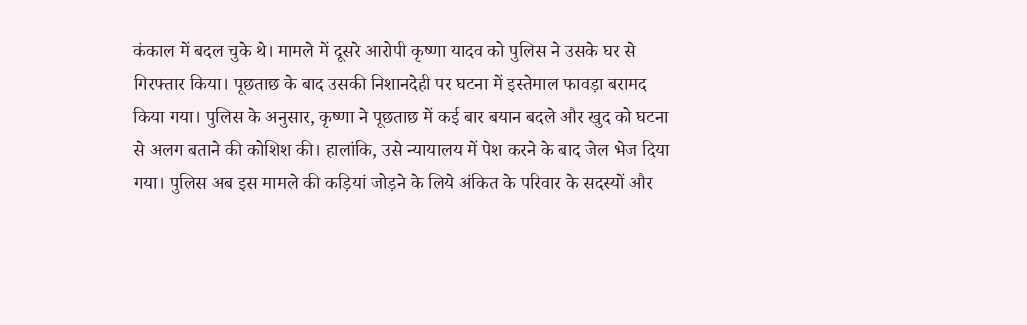कंकाल में बदल चुके थे। मामले में दूसरे आरोपी कृष्णा यादव को पुलिस ने उसके घर से गिरफ्तार किया। पूछताछ के बाद उसकी निशानदेही पर घटना में इस्तेमाल फावड़ा बरामद किया गया। पुलिस के अनुसार, कृष्णा ने पूछताछ में कई बार बयान बदले और खुद को घटना से अलग बताने की कोशिश की। हालांकि, उसे न्यायालय में पेश करने के बाद जेल भेज दिया गया। पुलिस अब इस मामले की कड़ियां जोड़ने के लिये अंकित के परिवार के सदस्यों और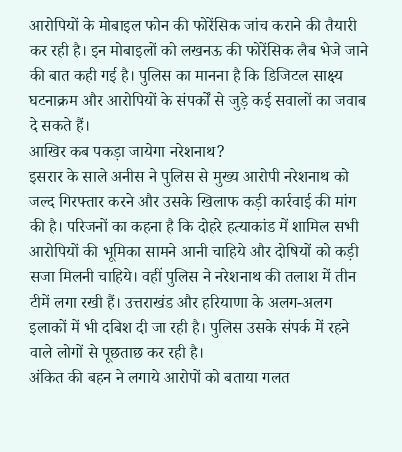आरोपियों के मोबाइल फोन की फोरेंसिक जांच कराने की तैयारी कर रही है। इन मोबाइलों को लखनऊ की फोरेंसिक लैब भेजे जाने की बात कही गई है। पुलिस का मानना है कि डिजिटल साक्ष्य घटनाक्रम और आरोपियों के संपर्कों से जुड़े कई सवालों का जवाब दे सकते हैं।
आखिर कब पकड़ा जायेगा नरेशनाथ?
इसरार के साले अनीस ने पुलिस से मुख्य आरोपी नरेशनाथ को जल्द गिरफ्तार करने और उसके खिलाफ कड़ी कार्रवाई की मांग की है। परिजनों का कहना है कि दोहरे हत्याकांड में शामिल सभी आरोपियों की भूमिका सामने आनी चाहिये और दोषियों को कड़ी सजा मिलनी चाहिये। वहीं पुलिस ने नरेशनाथ की तलाश में तीन टीमें लगा रखी हैं। उत्तराखंड और हरियाणा के अलग-अलग इलाकों में भी दबिश दी जा रही है। पुलिस उसके संपर्क में रहने वाले लोगों से पूछताछ कर रही है।
अंकित की बहन ने लगाये आरोपों को बताया गलत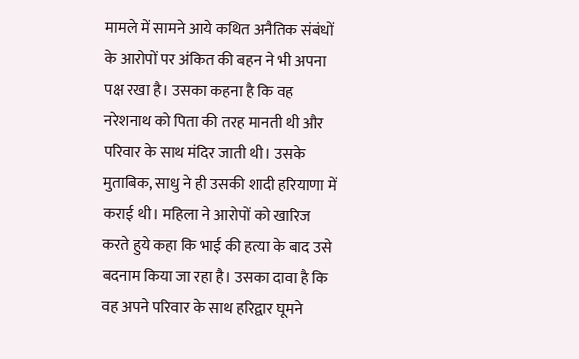मामले में सामने आये कथित अनैतिक संबंधों के आरोपों पर अंकित की बहन ने भी अपना पक्ष रखा है। उसका कहना है कि वह नरेशनाथ को पिता की तरह मानती थी और परिवार के साथ मंदिर जाती थी। उसके मुताबिक, साधु ने ही उसकी शादी हरियाणा में कराई थी। महिला ने आरोपों को खारिज करते हुये कहा कि भाई की हत्या के बाद उसे बदनाम किया जा रहा है। उसका दावा है कि वह अपने परिवार के साथ हरिद्वार घूमने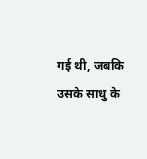गई थी, जबकि उसके साधु के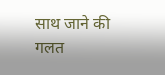साथ जाने की गलत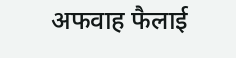अफवाह फैलाई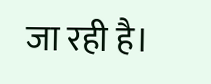जा रही है।